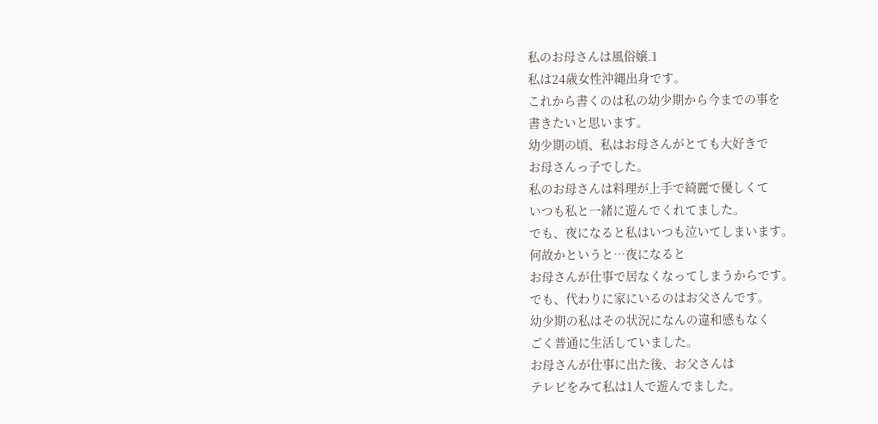私のお母さんは風俗嬢.1
私は24歳女性沖縄出身です。
これから書くのは私の幼少期から今までの事を
書きたいと思います。
幼少期の頃、私はお母さんがとても大好きで
お母さんっ子でした。
私のお母さんは料理が上手で綺麗で優しくて
いつも私と一緒に遊んでくれてました。
でも、夜になると私はいつも泣いてしまいます。
何故かというと…夜になると
お母さんが仕事で居なくなってしまうからです。
でも、代わりに家にいるのはお父さんです。
幼少期の私はその状況になんの違和感もなく
ごく普通に生活していました。
お母さんが仕事に出た後、お父さんは
テレビをみて私は1人で遊んでました。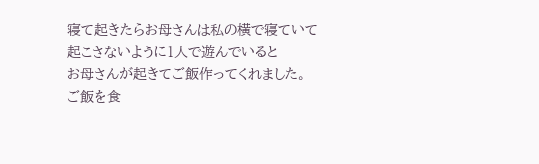寝て起きたらお母さんは私の横で寝ていて
起こさないように1人で遊んでいると
お母さんが起きてご飯作ってくれました。
ご飯を食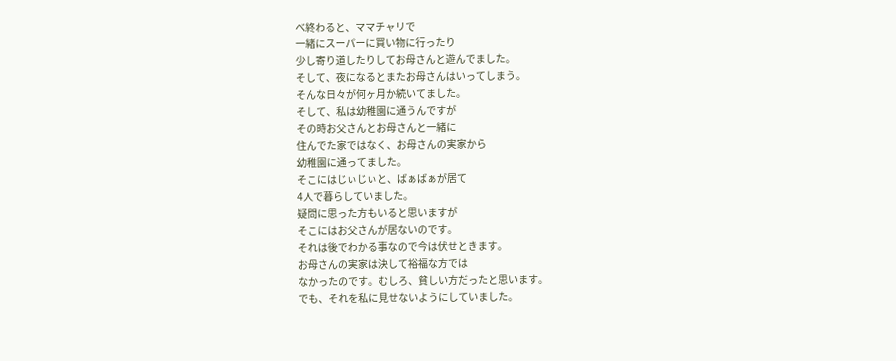べ終わると、ママチャリで
一緒にスーパーに買い物に行ったり
少し寄り道したりしてお母さんと遊んでました。
そして、夜になるとまたお母さんはいってしまう。
そんな日々が何ヶ月か続いてました。
そして、私は幼稚園に通うんですが
その時お父さんとお母さんと一緒に
住んでた家ではなく、お母さんの実家から
幼稚園に通ってました。
そこにはじぃじぃと、ばぁばぁが居て
4人で暮らしていました。
疑問に思った方もいると思いますが
そこにはお父さんが居ないのです。
それは後でわかる事なので今は伏せときます。
お母さんの実家は決して裕福な方では
なかったのです。むしろ、貧しい方だったと思います。
でも、それを私に見せないようにしていました。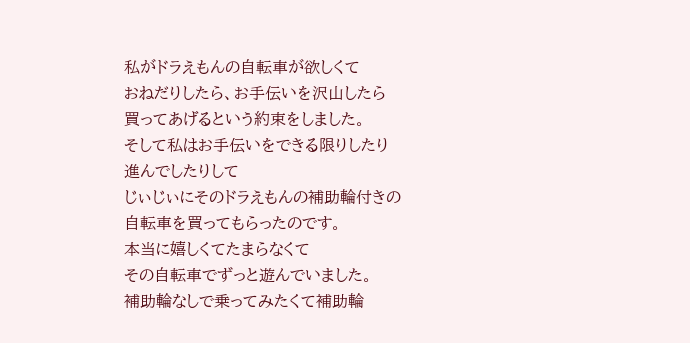私がドラえもんの自転車が欲しくて
おねだりしたら、お手伝いを沢山したら
買ってあげるという約束をしました。
そして私はお手伝いをできる限りしたり
進んでしたりして
じぃじぃにそのドラえもんの補助輪付きの
自転車を買ってもらったのです。
本当に嬉しくてたまらなくて
その自転車でずっと遊んでいました。
補助輪なしで乗ってみたくて補助輪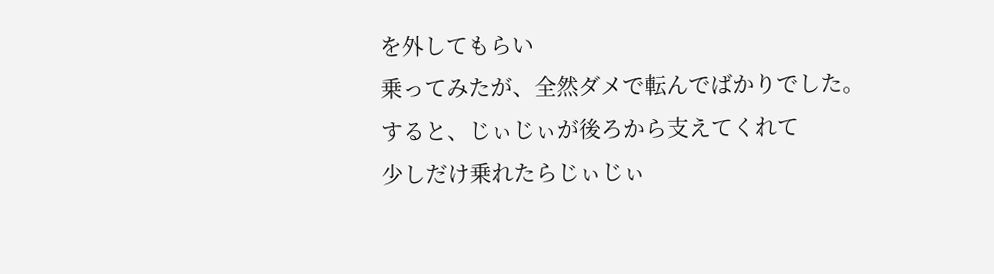を外してもらい
乗ってみたが、全然ダメで転んでばかりでした。
すると、じぃじぃが後ろから支えてくれて
少しだけ乗れたらじぃじぃ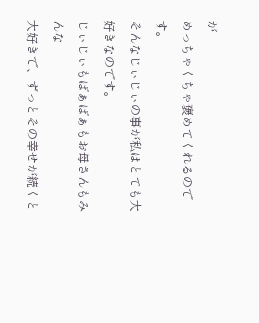が
めっちゃくちゃ褒めてくれるのです。
そんなじぃじぃの事が私はとても大好きなのです。
じぃじぃもばぁばぁもお母さんもみんな
大好きで、ずっとその幸せが続くと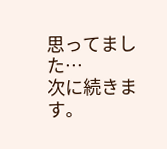思ってました…
次に続きます。